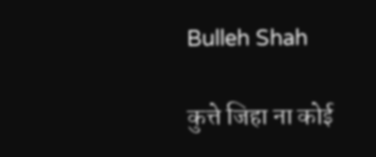Bulleh Shah

कुत्ते जिहा ना कोई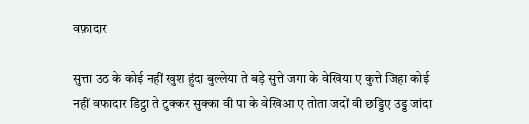वफ़ादार

सुत्ता उठ के कोई नहीं खुश हुंदा बुल्लेया ते बड़े सुत्ते जगा के वेखिया ए कुत्ते जिहा कोई नहीं वफादार डिट्ठा ते टुक्कर सुक्का वी पा के वेखिआ ए तोता जदों वी छड्डिए उड्ड जांदा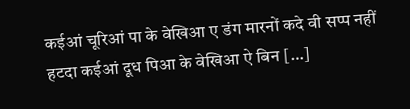कईआं चूरिआं पा के वेखिआ ए डंग मारनों कदे वी सप्प नहीं हटदा कईआं दूध पिआ के वेखिआ ऐ बिन […]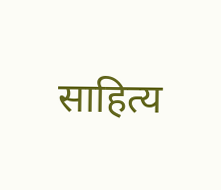साहित्य